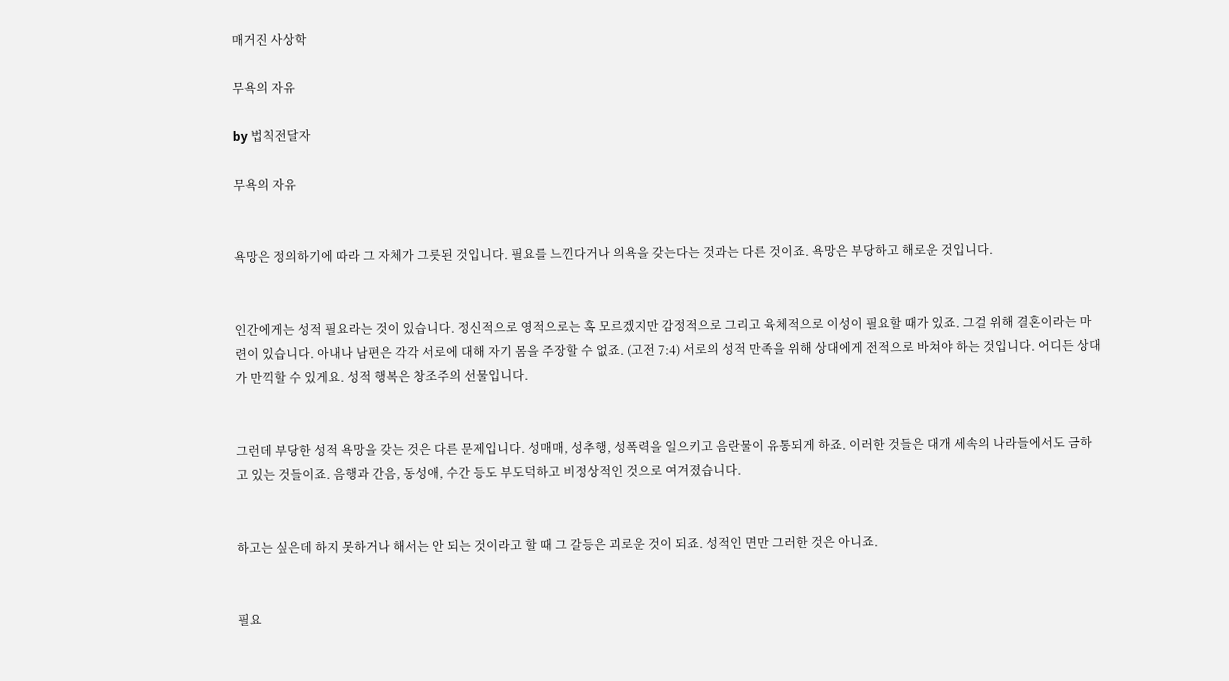매거진 사상학

무욕의 자유

by 법칙전달자

무욕의 자유


욕망은 정의하기에 따라 그 자체가 그릇된 것입니다. 필요를 느낀다거나 의욕을 갖는다는 것과는 다른 것이죠. 욕망은 부당하고 해로운 것입니다.


인간에게는 성적 필요라는 것이 있습니다. 정신적으로 영적으로는 혹 모르겠지만 감정적으로 그리고 육체적으로 이성이 필요할 때가 있죠. 그걸 위해 결혼이라는 마련이 있습니다. 아내나 남편은 각각 서로에 대해 자기 몸을 주장할 수 없죠. (고전 7:4) 서로의 성적 만족을 위해 상대에게 전적으로 바쳐야 하는 것입니다. 어디든 상대가 만끽할 수 있게요. 성적 행복은 창조주의 선물입니다.


그런데 부당한 성적 욕망을 갖는 것은 다른 문제입니다. 성매매, 성추행, 성폭력을 일으키고 음란물이 유통되게 하죠. 이러한 것들은 대개 세속의 나라들에서도 금하고 있는 것들이죠. 음행과 간음, 동성애, 수간 등도 부도덕하고 비정상적인 것으로 여겨졌습니다.


하고는 싶은데 하지 못하거나 해서는 안 되는 것이라고 할 때 그 갈등은 괴로운 것이 되죠. 성적인 면만 그러한 것은 아니죠.


필요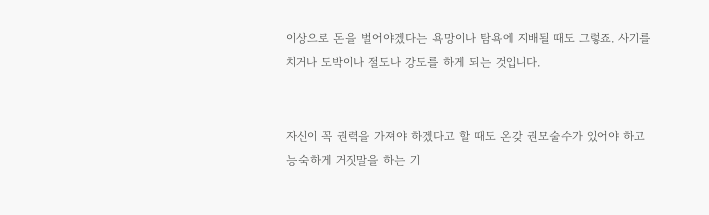이상으로 돈을 벌어야겠다는 욕망이나 탐욕에 지배될 때도 그렇죠. 사기를 치거나 도박이나 절도나 강도를 하게 되는 것입니다.


자신이 꼭 권력을 가져야 하겠다고 할 때도 온갖 권모술수가 있어야 하고 능숙하게 거짓말을 하는 기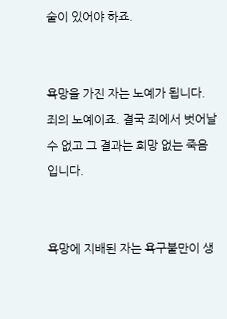술이 있어야 하죠.


욕망을 가진 자는 노예가 됩니다. 죄의 노예이죠. 결국 죄에서 벗어날 수 없고 그 결과는 희망 없는 죽음입니다.


욕망에 지배된 자는 욕구불만이 생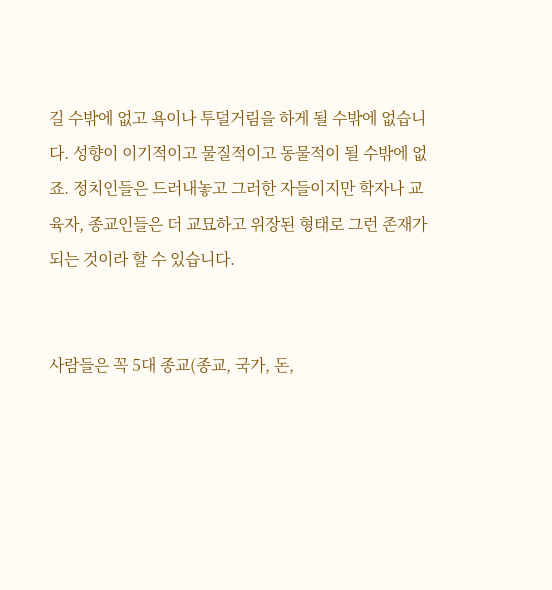길 수밖에 없고 욕이나 투덜거림을 하게 될 수밖에 없습니다. 성향이 이기적이고 물질적이고 동물적이 될 수밖에 없죠. 정치인들은 드러내놓고 그러한 자들이지만 학자나 교육자, 종교인들은 더 교묘하고 위장된 형태로 그런 존재가 되는 것이라 할 수 있습니다.


사람들은 꼭 5대 종교(종교, 국가, 돈,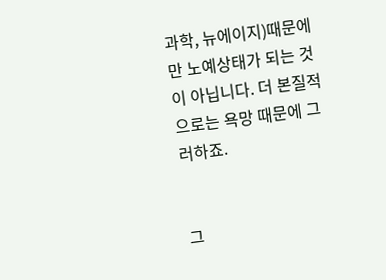과학, 뉴에이지)때문에만 노예상태가 되는 것이 아닙니다. 더 본질적으로는 욕망 때문에 그러하죠.


그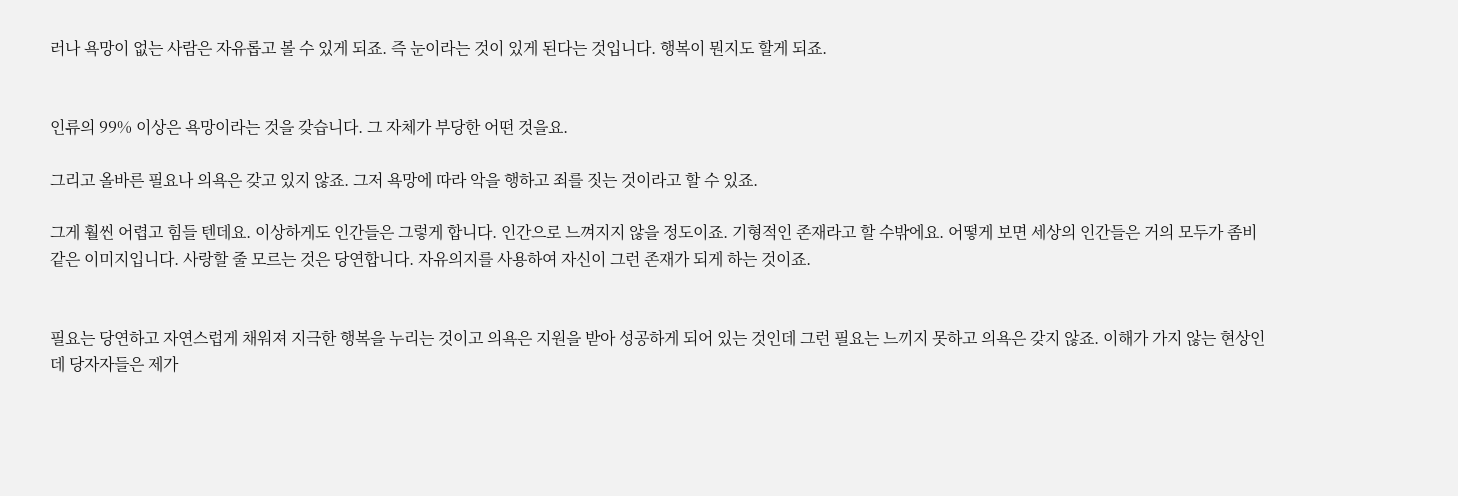러나 욕망이 없는 사람은 자유롭고 볼 수 있게 되죠. 즉 눈이라는 것이 있게 된다는 것입니다. 행복이 뭔지도 할게 되죠.


인류의 99% 이상은 욕망이라는 것을 갖습니다. 그 자체가 부당한 어떤 것을요.

그리고 올바른 필요나 의욕은 갖고 있지 않죠. 그저 욕망에 따라 악을 행하고 죄를 짓는 것이라고 할 수 있죠.

그게 훨씬 어렵고 힘들 텐데요. 이상하게도 인간들은 그렇게 합니다. 인간으로 느껴지지 않을 정도이죠. 기형적인 존재라고 할 수밖에요. 어떻게 보면 세상의 인간들은 거의 모두가 좀비 같은 이미지입니다. 사랑할 줄 모르는 것은 당연합니다. 자유의지를 사용하여 자신이 그런 존재가 되게 하는 것이죠.


필요는 당연하고 자연스럽게 채워져 지극한 행복을 누리는 것이고 의욕은 지원을 받아 성공하게 되어 있는 것인데 그런 필요는 느끼지 못하고 의욕은 갖지 않죠. 이해가 가지 않는 현상인데 당자자들은 제가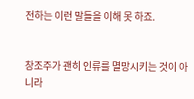전하는 이런 말들을 이해 못 하죠.


창조주가 괜히 인류를 멸망시키는 것이 아니라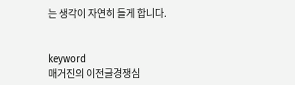는 생각이 자연히 들게 합니다.


keyword
매거진의 이전글경쟁심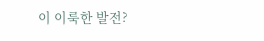이 이룩한 발전?